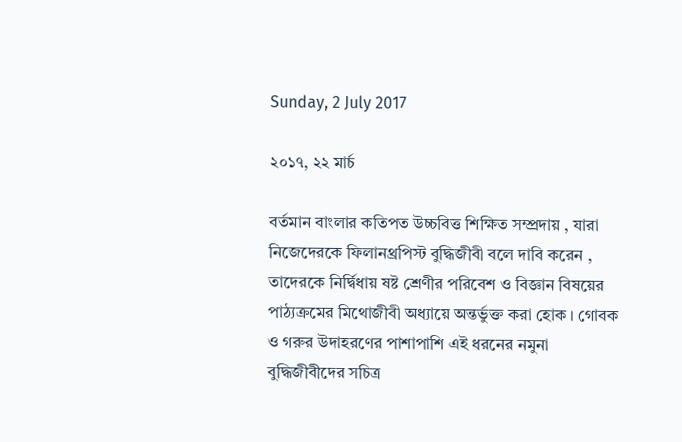Sunday, 2 July 2017

২০১৭, ২২ মার্চ

বর্তমান বাংলার কতিপত উচ্চবিত্ত শিক্ষিত সম্প্রদায় , যারা নিজেদেরকে ফিলানথ্রপিস্ট বুদ্ধিজীবী বলে দাবি করেন , তাদেরকে নির্দ্বিধায় ষষ্ট শ্রেণীর পরিবেশ ও বিজ্ঞান বিষয়ের পাঠ্যক্রমের মিথোজীবী অধ্যায়ে অন্তর্ভুক্ত করা হোক । গোবক ও গরুর উদাহরণের পাশাপাশি এই ধরনের নমুনা বুদ্ধিজীবীদের সচিত্র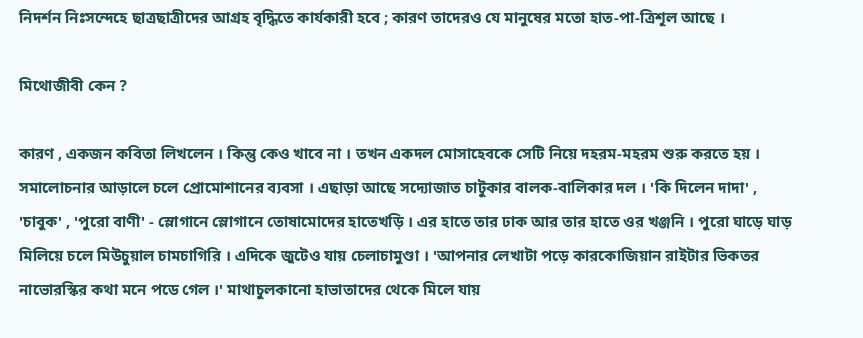নিদর্শন নিঃসন্দেহে ছাত্রছাত্রীদের আগ্রহ বৃদ্ধিতে কার্যকারী হবে ; কারণ তাদেরও যে মানুষের মতো হাত-পা-ত্রিশূল আছে ।

মিথোজীবী কেন ?

কারণ , একজন কবিতা লিখলেন । কিন্তু কেও খাবে না । তখন একদল মোসাহেবকে সেটি নিয়ে দহরম-মহরম শুরু করতে হয় । সমালোচনার আড়ালে চলে প্রোমোশানের ব্যবসা । এছাড়া আছে সদ্যোজাত চাটুকার বালক-বালিকার দল । 'কি দিলেন দাদা' , 'চাবুক' , 'পুরো বাণী' - স্লোগানে স্লোগানে তোষামোদের হাতেখড়ি । এর হাতে তার ঢাক আর তার হাতে ওর খঞ্জনি । পুরো ঘাড়ে ঘাড় মিলিয়ে চলে মিউচুয়াল চামচাগিরি । এদিকে জুটেও যায় চেলাচামুণ্ডা । 'আপনার লেখাটা পড়ে কারকোজিয়ান রাইটার ভিকতর নাভোরস্কির কথা মনে পডে গেল ।' মাথাচুলকানো হাভাতাদের থেকে মিলে যায়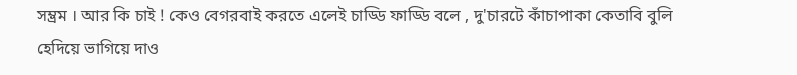সম্ভ্রম । আর কি চাই ! কেও বেগরবাই করতে এলেই চাড্ডি ফাড্ডি বলে , দু'চারটে কাঁচাপাকা কেতাবি বুলি হেদিয়ে ভাগিয়ে দাও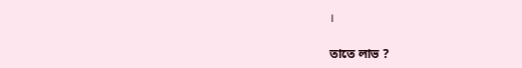।

তাতে লাভ ?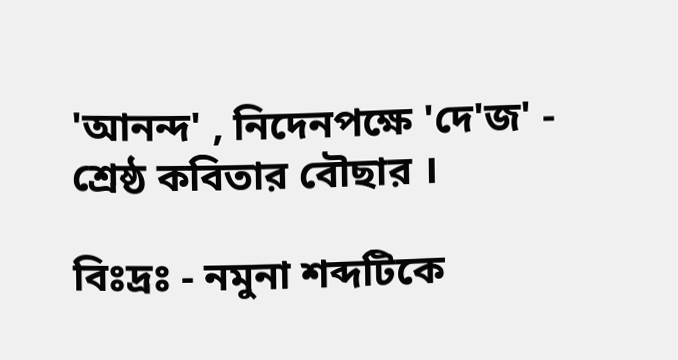'আনন্দ' , নিদেনপক্ষে 'দে'জ' - শ্রেষ্ঠ কবিতার বৌছার ।

বিঃদ্রঃ - নমুনা শব্দটিকে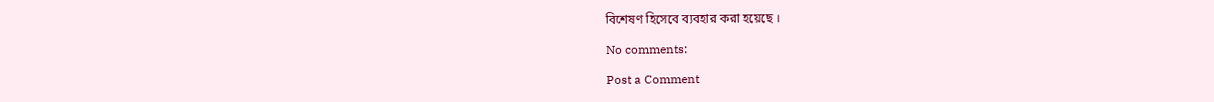বিশেষণ হিসেবে ব্যবহার করা হয়েছে ।

No comments:

Post a Comment